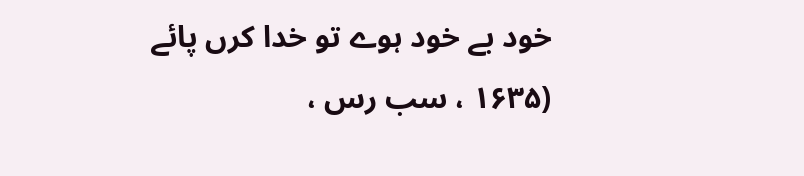خود بے خود ہوے تو خدا کرں پائے
(۱۶۳۵ ، سب رس ،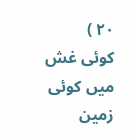۲۰ )
کوئی غش میں کوئی زمین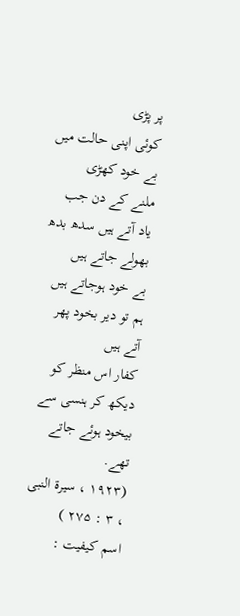پر پڑی
کوئی اپنی حالت میں بے خود کھڑی
ملنے کے دن جب یاد آتے ہیں سدھ بدھ بھولے جاتے ہیں
بے خود ہوجاتے ہیں ہم تو دیر بخود پھر آتے ہیں
کفار اس منظر کو دیکھ کر ہنسی سے بیخود ہوئے جاتے تھے.
(۱۹۲۳ ، سیرۃ النبی ، ۳ : ۲۷۵ )
اسم کیفیت :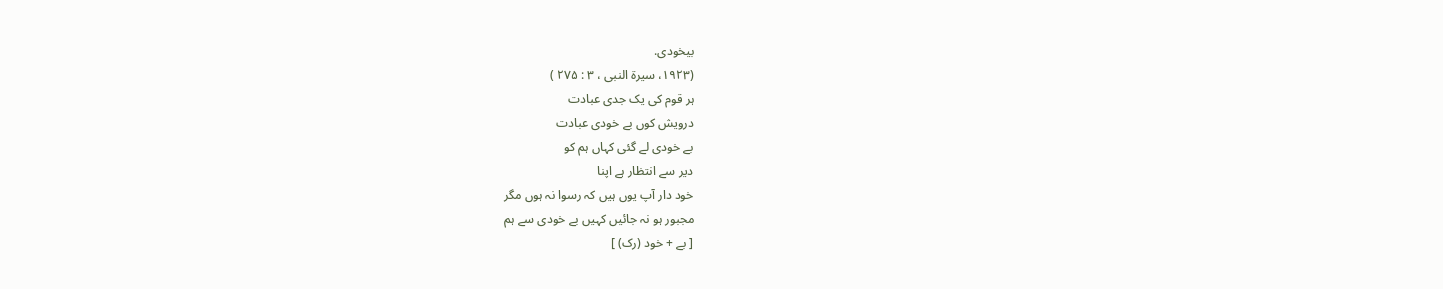بیخودی.
(۱۹۲۳، سیرۃ النبی ، ۳ : ۲۷۵ )
ہر قوم کی یک جدی عبادت
درویش کوں بے خودی عبادت
بے خودی لے گئی کہاں ہم کو
دیر سے انتظار ہے اپنا
خود دار آپ یوں ہیں کہ رسوا نہ ہوں مگر
مجبور ہو نہ جائیں کہیں بے خودی سے ہم
[ بے + خود (رک) ]